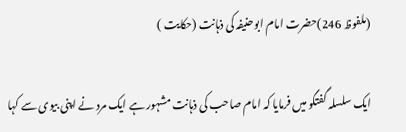(ملفوظ 246)حضرت امام ابوحنیفہ کی ذہانت (حکایت )

ایک سلسلہ گفتگو میں فرمایا کہ امام صاحب کی ذہانت مشہور ہے ایک مرد نے اپنی بیوی سے کہا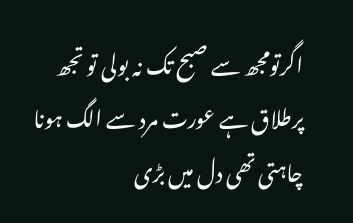اگرتومجھ سے صبح تک نہ بولی تو تجھ پرطلاق ہے عورت مرد سے الگ ہونا چاہتی تھی دل میں بڑی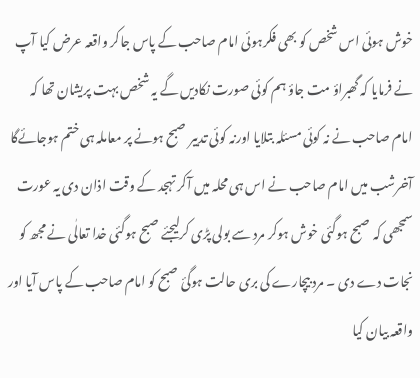خوش ہوئی اس شخص کو بھی فکرہوئی امام صاحب کے پاس جاکر واقعہ عرض کیا آپ نے فرمایا کہ گھبراؤ مت جاؤ ہم کوئی صورت نکادیں گے یہ شخص بہت پریشان تھا کہ امام صاحب نے نہ کوئی مسئلہ بتلایا اورنہ کوئی تدبیر صبح ہونے پر معاملہ ہی ختم ہوجائےگا آخرشب میں امام صاحب نے اس ہی محلہ میں آکر تہجد کے وقت اذان دی یہ عورت سمجھی کہ صبح ہوگئی خوش ہوکر مرد سے بولی پڑی کرلیجئے صبح ہوگئی خدا تعالٰی نے مجھ کو نجات دے دی ۔ مرد بیچارے کی بری حالت ہوگئ صبح کو امام صاحب کے پاس آیا اور واقعہ بیان کیا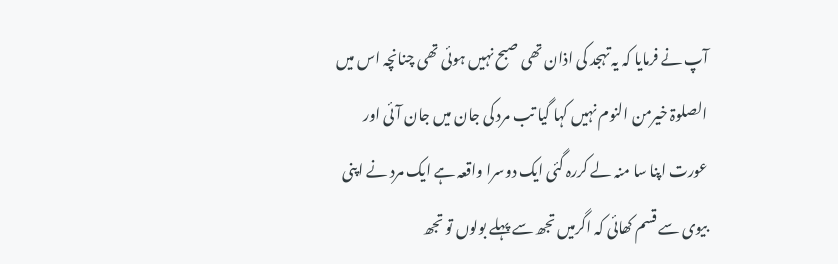آپ نے فرمایا کہ یہ تہجد کی اذان تھی صبح نہیں ہوئی تھی چنانچہ اس میں الصلوۃ خیرمن النوم نہیں کہا گیا تب مرد کی جان میں جان آئی اور عورت اپنا سا منہ لے کررہ گئی ایک دوسرا واقعہ ہے ایک مرد نے اپنی بیوی سے قسم کھائی کہ اگرمیں تجھ سے پہلے بولوں تو تجھ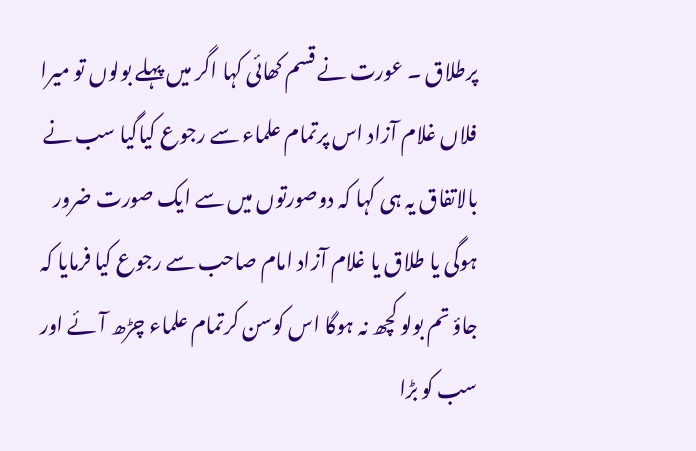پرطلاق ۔ عورت نے قسم کھائی کہا اگر میں پہلے بولوں تو میرا فلاں غلام آزاد اس پرتمام علماء سے رجوع کیاگیا سب نے بالاتفاق یہ ہی کہا کہ دوصورتوں میں سے ایک صورت ضرور ہوگی یا طلاق یا غلام آزاد امام صاحب سے رجوع کیا فرمایا کہ جاؤ تم بولو کچھ نہ ہوگا اس کوسن کرتمام علماء چڑھ آئے اور سب کو بڑا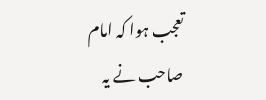تعجب ہوا کہ امام صاحب نے یہ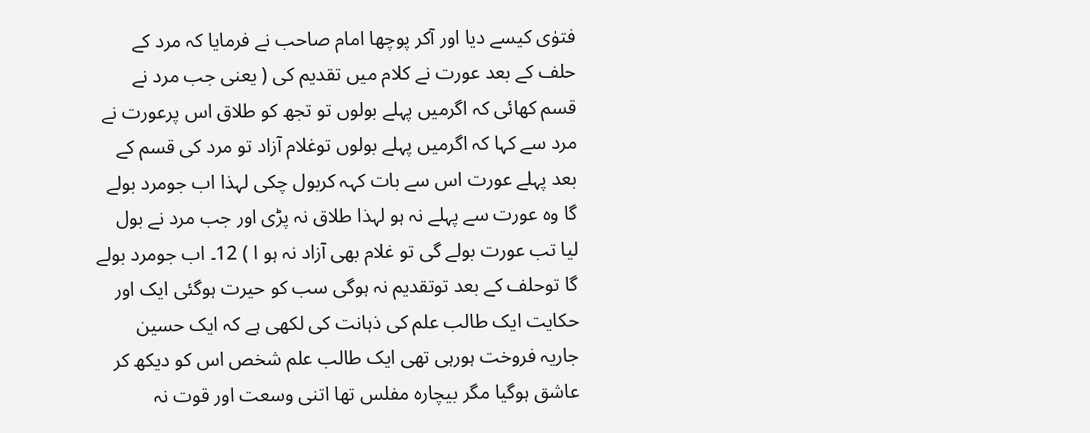فتوٰی کیسے دیا اور آکر پوچھا امام صاحب نے فرمایا کہ مرد کے حلف کے بعد عورت نے کلام میں تقدیم کی ( یعنی جب مرد نے قسم کھائی کہ اگرمیں پہلے بولوں تو تجھ کو طلاق اس پرعورت نے مرد سے کہا کہ اگرمیں پہلے بولوں توغلام آزاد تو مرد کی قسم کے بعد پہلے عورت اس سے بات کہہ کربول چکی لہذا اب جومرد بولے گا وہ عورت سے پہلے نہ ہو لہذا طلاق نہ پڑی اور جب مرد نے بول لیا تب عورت بولے گی تو غلام بھی آزاد نہ ہو ا ) 12۔ اب جومرد بولے گا توحلف کے بعد توتقدیم نہ ہوگی سب کو حیرت ہوگئی ایک اور حکایت ایک طالب علم کی ذہانت کی لکھی ہے کہ ایک حسین جاریہ فروخت ہورہی تھی ایک طالب علم شخص اس کو دیکھ کر عاشق ہوگیا مگر بیچارہ مفلس تھا اتنی وسعت اور قوت نہ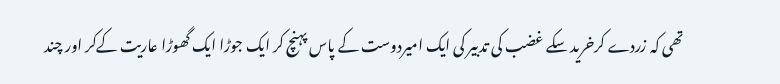تھی کہ زردے کرخرید سکے غضب کی تدبیر کی ایک امیردوست کے پاس پہنچ کر ایک جوڑا ایک گھوڑا عاریت کےکر اور چند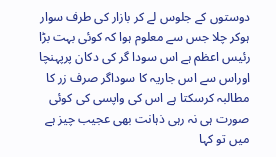دوستوں کے جلوس لے کر بازار کی طرف سوار ہوکر چلا جس سے معلوم ہوا کہ کوئی بہت بڑا رئیس اعظم ہے اس سودا گر کی دکان پرپہنچا اوراس سے اس جاریہ کا سوداگر صرف زر کا مطالبہ کرسکتا ہے اس کی واپسی کی کوئی صورت ہی نہ رہی ذہانت بھی عجیب چیز ہے میں تو کہا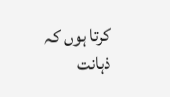کرتا ہوں کہ ذہانت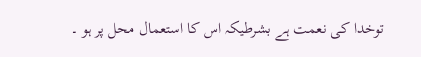توخدا کی نعمت ہے بشرطیکہ اس کا استعمال محل پر ہو ۔